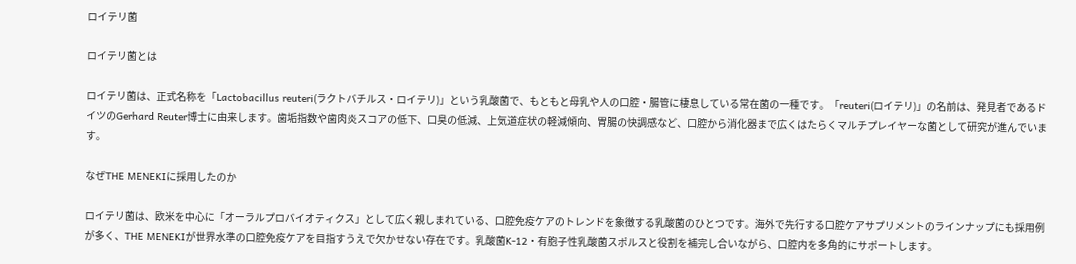ロイテリ菌

ロイテリ菌とは

ロイテリ菌は、正式名称を「Lactobacillus reuteri(ラクトバチルス・ロイテリ)」という乳酸菌で、もともと母乳や人の口腔・腸管に棲息している常在菌の一種です。「reuteri(ロイテリ)」の名前は、発見者であるドイツのGerhard Reuter博士に由来します。歯垢指数や歯肉炎スコアの低下、口臭の低減、上気道症状の軽減傾向、胃腸の快調感など、口腔から消化器まで広くはたらくマルチプレイヤーな菌として研究が進んでいます。

なぜTHE MENEKIに採用したのか

ロイテリ菌は、欧米を中心に「オーラルプロバイオティクス」として広く親しまれている、口腔免疫ケアのトレンドを象徴する乳酸菌のひとつです。海外で先行する口腔ケアサプリメントのラインナップにも採用例が多く、THE MENEKIが世界水準の口腔免疫ケアを目指すうえで欠かせない存在です。乳酸菌K-12・有胞子性乳酸菌スポルスと役割を補完し合いながら、口腔内を多角的にサポートします。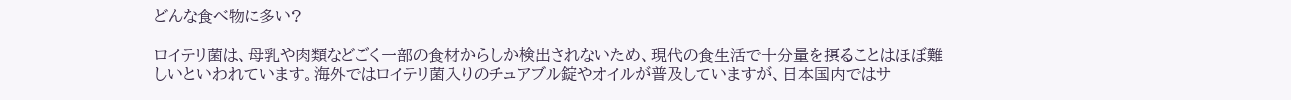どんな食べ物に多い?

ロイテリ菌は、母乳や肉類などごく一部の食材からしか検出されないため、現代の食生活で十分量を摂ることはほぼ難しいといわれています。海外ではロイテリ菌入りのチュアブル錠やオイルが普及していますが、日本国内ではサ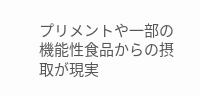プリメントや一部の機能性食品からの摂取が現実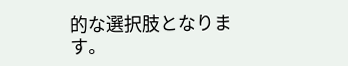的な選択肢となります。